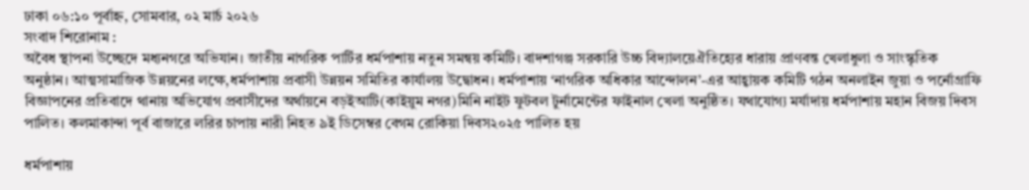ঢাকা ০৬:১০ পূর্বাহ্ন, সোমবার, ০২ মার্চ ২০২৬
সংবাদ শিরোনাম :
অবৈধ স্থাপনা উচ্ছেদে মধ্যনগরে অভিযান। জাতীয় নাগরিক পার্টির ধর্মপাশায় নতুন সমন্বয় কমিটি। বাদশাগঞ্জ সরকারি উচ্চ বিদ্যালয়েঐতিহ্যের ধারায় প্রাণবন্ত খেলাধুলা ও সাংস্কৃতিক অনুষ্ঠান। আত্মসামাজিক উন্নয়নের লক্ষে,ধর্মপাশায় প্রবাসী উন্নয়ন সমিতির কার্যালয় উদ্বোধন। ধর্মপাশায় ‘নাগরিক অধিকার আন্দোলন’-এর আহ্বায়ক কমিটি গঠন অনলাইন জুয়া ও পর্নোগ্রাফি বিজ্ঞাপনের প্রতিবাদে থানায় অভিযোগ প্রবাসীদের অর্থায়নে বড়ইআটি(কাইয়ুম নগর)মিনি নাইট ফুটবল টুর্নামেন্টের ফাইনাল খেলা অনুষ্ঠিত। যথাযোগ্য মর্যাদায় ধর্মপাশায় মহান বিজয় দিবস পালিত। কলমাকান্দা পূর্ব বাজারে লরির চাপায় নারী নিহত ৯ই ডিসেম্বর বেগম রোকিয়া দিবস২০২৫ পালিত হয়

ধর্মপাশায়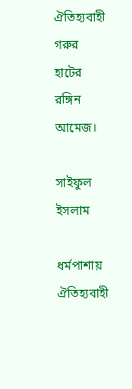ঐতিহ্যবাহী গরুর হাটের রঙ্গিন আমেজ।

সাইফুল ইসলাম

ধর্মপাশায় ঐতিহ্যবাহী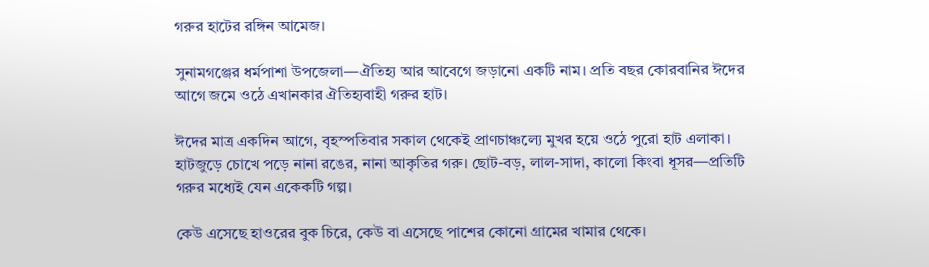গরুর হাটের রঙ্গিন আমেজ।

সুনামগঞ্জের ধর্মপাশা উপজেলা—ঐতিহ্য আর আবেগে জড়ানো একটি নাম। প্রতি বছর কোরবানির ঈদের আগে জমে ওঠে এখানকার ঐতিহ্যবাহী গরুর হাট।

ঈদের মাত্র একদিন আগে, বৃহস্পতিবার সকাল থেকেই প্রাণচাঞ্চল্যে মুখর হয়ে ওঠে পুরো হাট এলাকা।
হাটজুড়ে চোখে পড়ে নানা রঙের, নানা আকৃতির গরু। ছোট-বড়, লাল-সাদা, কালো কিংবা ধূসর—প্রতিটি গরুর মধ্যেই যেন একেকটি গল্প।

কেউ এসেছে হাওরের বুক চিরে, কেউ বা এসেছে পাশের কোনো গ্রামের খামার থেকে।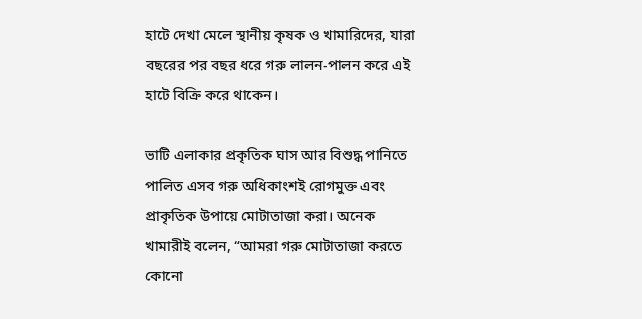হাটে দেখা মেলে স্থানীয় কৃষক ও খামারিদের, যারা বছরের পর বছর ধরে গরু লালন-পালন করে এই হাটে বিক্রি করে থাকেন।

ভাটি এলাকার প্রকৃতিক ঘাস আর বিশুদ্ধ পানিতে পালিত এসব গরু অধিকাংশই রোগমুক্ত এবং প্রাকৃতিক উপায়ে মোটাতাজা করা। অনেক খামারীই বলেন, “আমরা গরু মোটাতাজা করতে কোনো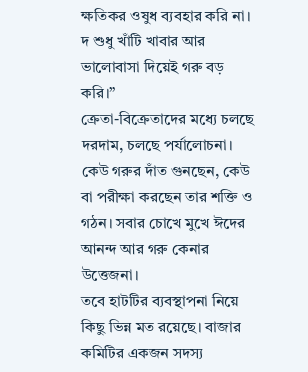ক্ষতিকর ওষুধ ব্যবহার করি না।
দ শুধু খাঁটি খাবার আর ভালোবাসা দিয়েই গরু বড় করি।”
ক্রেতা-বিক্রেতাদের মধ্যে চলছে দরদাম, চলছে পর্যালোচনা। কেউ গরুর দাঁত গুনছেন, কেউ বা পরীক্ষা করছেন তার শক্তি ও গঠন। সবার চোখে মুখে ঈদের আনন্দ আর গরু কেনার উত্তেজনা।
তবে হাটটির ব্যবস্থাপনা নিয়ে কিছু ভিন্ন মত রয়েছে। বাজার কমিটির একজন সদস্য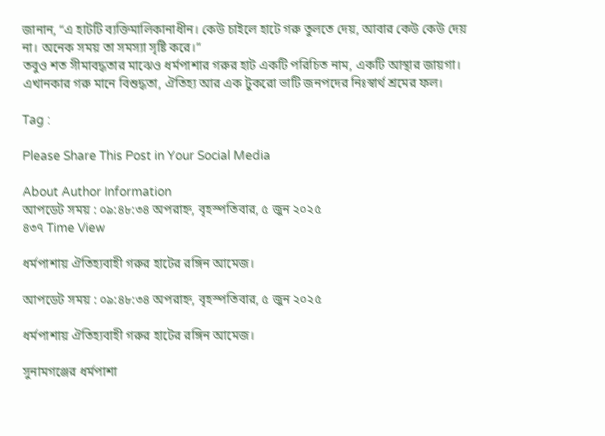জানান, “এ হাটটি ব্যক্তিমালিকানাধীন। কেউ চাইলে হাটে গরু তুলতে দেয়, আবার কেউ কেউ দেয় না। অনেক সময় তা সমস্যা সৃষ্টি করে।”
তবুও শত সীমাবদ্ধতার মাঝেও ধর্মপাশার গরুর হাট একটি পরিচিত নাম, একটি আস্থার জায়গা। এখানকার গরু মানে বিশুদ্ধতা, ঐতিহ্য আর এক টুকরো ভাটি জনপদের নিঃস্বার্থ শ্রমের ফল।

Tag :

Please Share This Post in Your Social Media

About Author Information
আপডেট সময় : ০৯:৪৮:৩৪ অপরাহ্ন, বৃহস্পতিবার, ৫ জুন ২০২৫
৪৩৭ Time View

ধর্মপাশায় ঐতিহ্যবাহী গরুর হাটের রঙ্গিন আমেজ।

আপডেট সময় : ০৯:৪৮:৩৪ অপরাহ্ন, বৃহস্পতিবার, ৫ জুন ২০২৫

ধর্মপাশায় ঐতিহ্যবাহী গরুর হাটের রঙ্গিন আমেজ।

সুনামগঞ্জের ধর্মপাশা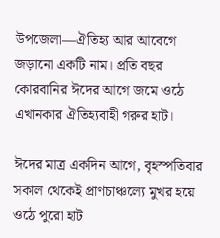উপজেলা—ঐতিহ্য আর আবেগে জড়ানো একটি নাম। প্রতি বছর কোরবানির ঈদের আগে জমে ওঠে এখানকার ঐতিহ্যবাহী গরুর হাট।

ঈদের মাত্র একদিন আগে, বৃহস্পতিবার সকাল থেকেই প্রাণচাঞ্চল্যে মুখর হয়ে ওঠে পুরো হাট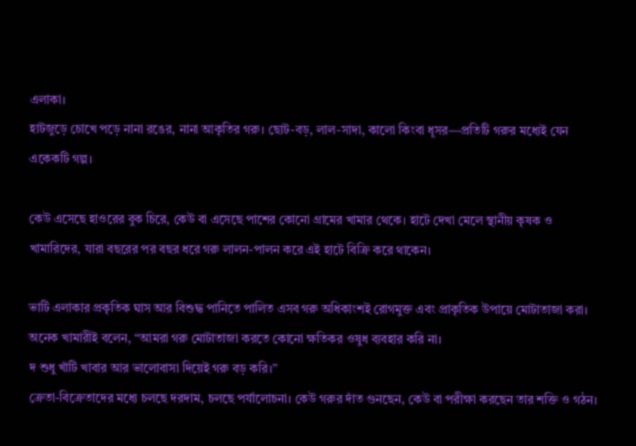এলাকা।
হাটজুড়ে চোখে পড়ে নানা রঙের, নানা আকৃতির গরু। ছোট-বড়, লাল-সাদা, কালো কিংবা ধূসর—প্রতিটি গরুর মধ্যেই যেন একেকটি গল্প।

কেউ এসেছে হাওরের বুক চিরে, কেউ বা এসেছে পাশের কোনো গ্রামের খামার থেকে। হাটে দেখা মেলে স্থানীয় কৃষক ও খামারিদের, যারা বছরের পর বছর ধরে গরু লালন-পালন করে এই হাটে বিক্রি করে থাকেন।

ভাটি এলাকার প্রকৃতিক ঘাস আর বিশুদ্ধ পানিতে পালিত এসব গরু অধিকাংশই রোগমুক্ত এবং প্রাকৃতিক উপায়ে মোটাতাজা করা। অনেক খামারীই বলেন, “আমরা গরু মোটাতাজা করতে কোনো ক্ষতিকর ওষুধ ব্যবহার করি না।
দ শুধু খাঁটি খাবার আর ভালোবাসা দিয়েই গরু বড় করি।”
ক্রেতা-বিক্রেতাদের মধ্যে চলছে দরদাম, চলছে পর্যালোচনা। কেউ গরুর দাঁত গুনছেন, কেউ বা পরীক্ষা করছেন তার শক্তি ও গঠন।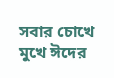সবার চোখে মুখে ঈদের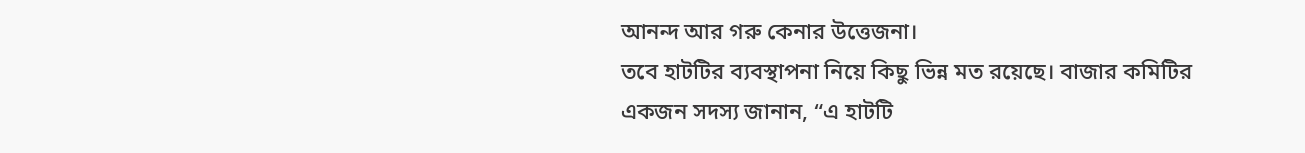আনন্দ আর গরু কেনার উত্তেজনা।
তবে হাটটির ব্যবস্থাপনা নিয়ে কিছু ভিন্ন মত রয়েছে। বাজার কমিটির একজন সদস্য জানান, “এ হাটটি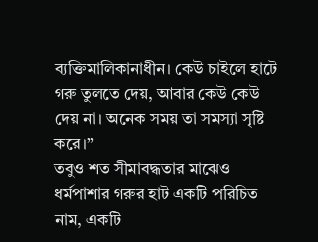ব্যক্তিমালিকানাধীন। কেউ চাইলে হাটে গরু তুলতে দেয়, আবার কেউ কেউ দেয় না। অনেক সময় তা সমস্যা সৃষ্টি করে।”
তবুও শত সীমাবদ্ধতার মাঝেও ধর্মপাশার গরুর হাট একটি পরিচিত নাম, একটি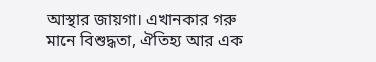আস্থার জায়গা। এখানকার গরু মানে বিশুদ্ধতা, ঐতিহ্য আর এক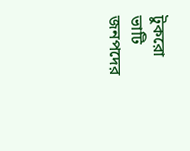টুকরো ভাটি জনপদের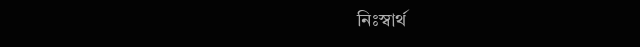নিঃস্বার্থ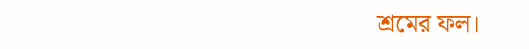শ্রমের ফল।